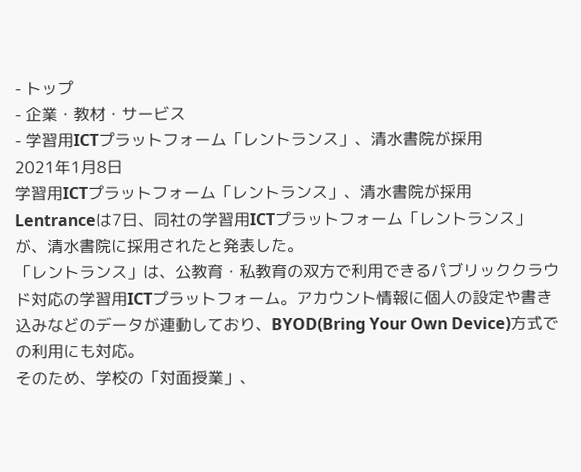- トップ
- 企業・教材・サービス
- 学習用ICTプラットフォーム「レントランス」、清水書院が採用
2021年1月8日
学習用ICTプラットフォーム「レントランス」、清水書院が採用
Lentranceは7日、同社の学習用ICTプラットフォーム「レントランス」が、清水書院に採用されたと発表した。
「レントランス」は、公教育・私教育の双方で利用できるパブリッククラウド対応の学習用ICTプラットフォーム。アカウント情報に個人の設定や書き込みなどのデータが連動しており、BYOD(Bring Your Own Device)方式での利用にも対応。
そのため、学校の「対面授業」、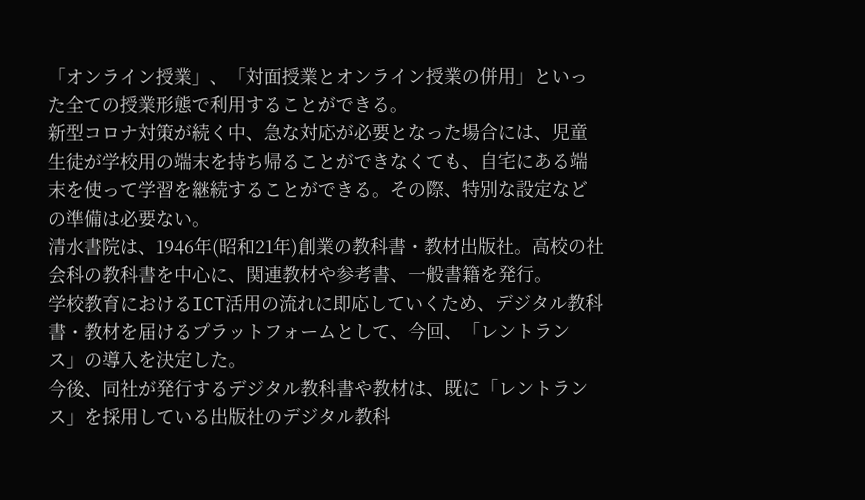「オンライン授業」、「対面授業とオンライン授業の併用」といった全ての授業形態で利用することができる。
新型コロナ対策が続く中、急な対応が必要となった場合には、児童生徒が学校用の端末を持ち帰ることができなくても、自宅にある端末を使って学習を継続することができる。その際、特別な設定などの準備は必要ない。
清水書院は、1946年(昭和21年)創業の教科書・教材出版社。高校の社会科の教科書を中心に、関連教材や参考書、一般書籍を発行。
学校教育におけるICT活用の流れに即応していくため、デジタル教科書・教材を届けるプラットフォームとして、今回、「レントランス」の導入を決定した。
今後、同社が発行するデジタル教科書や教材は、既に「レントランス」を採用している出版社のデジタル教科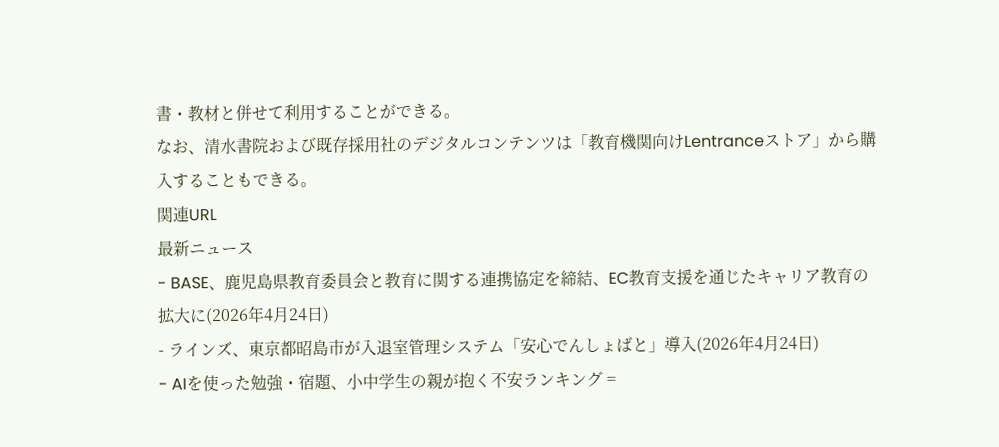書・教材と併せて利用することができる。
なお、清水書院および既存採用社のデジタルコンテンツは「教育機関向けLentranceストア」から購入することもできる。
関連URL
最新ニュース
- BASE、鹿児島県教育委員会と教育に関する連携協定を締結、EC教育支援を通じたキャリア教育の拡大に(2026年4月24日)
- ラインズ、東京都昭島市が入退室管理システム「安心でんしょばと」導入(2026年4月24日)
- AIを使った勉強・宿題、小中学生の親が抱く不安ランキング =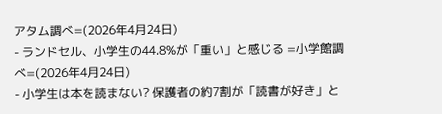アタム調べ=(2026年4月24日)
- ランドセル、小学生の44.8%が「重い」と感じる =小学館調べ=(2026年4月24日)
- 小学生は本を読まない? 保護者の約7割が「読書が好き」と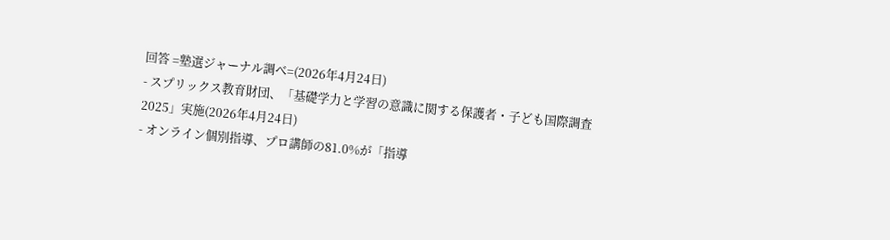回答 =塾選ジャーナル調べ=(2026年4月24日)
- スプリックス教育財団、「基礎学力と学習の意識に関する保護者・子ども国際調査2025」実施(2026年4月24日)
- オンライン個別指導、プロ講師の81.0%が「指導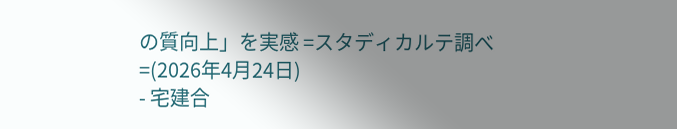の質向上」を実感 =スタディカルテ調べ=(2026年4月24日)
- 宅建合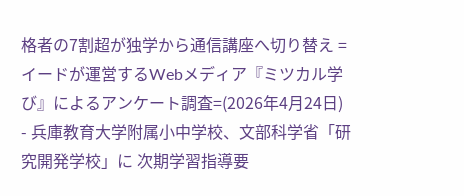格者の7割超が独学から通信講座へ切り替え =イードが運営するWebメディア『ミツカル学び』によるアンケート調査=(2026年4月24日)
- 兵庫教育大学附属小中学校、文部科学省「研究開発学校」に 次期学習指導要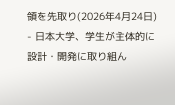領を先取り(2026年4月24日)
- 日本大学、学生が主体的に設計・開発に取り組ん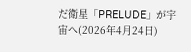だ衛星「PRELUDE」が宇宙へ(2026年4月24日)